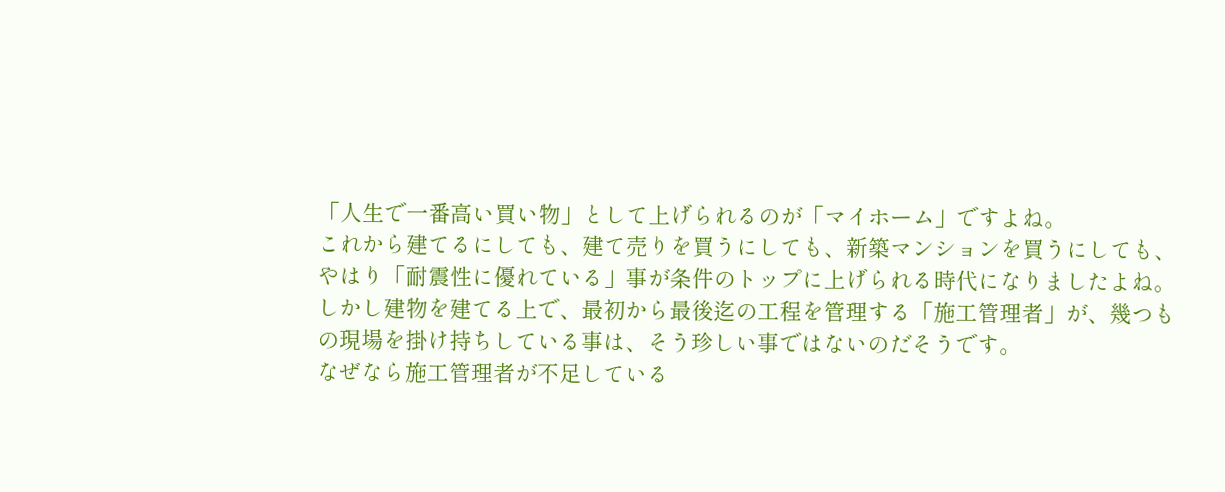「人生で一番高い買い物」として上げられるのが「マイホーム」ですよね。
これから建てるにしても、建て売りを買うにしても、新築マンションを買うにしても、やはり「耐震性に優れている」事が条件のトップに上げられる時代になりましたよね。
しかし建物を建てる上で、最初から最後迄の工程を管理する「施工管理者」が、幾つもの現場を掛け持ちしている事は、そう珍しい事ではないのだそうです。
なぜなら施工管理者が不足している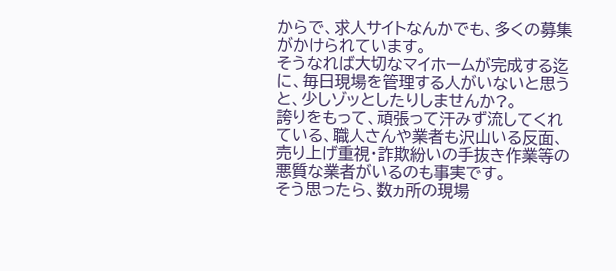からで、求人サイトなんかでも、多くの募集がかけられています。
そうなれば大切なマイホームが完成する迄に、毎日現場を管理する人がいないと思うと、少しゾッとしたりしませんか?。
誇りをもって、頑張って汗みず流してくれている、職人さんや業者も沢山いる反面、売り上げ重視・詐欺紛いの手抜き作業等の悪質な業者がいるのも事実です。
そう思ったら、数ヵ所の現場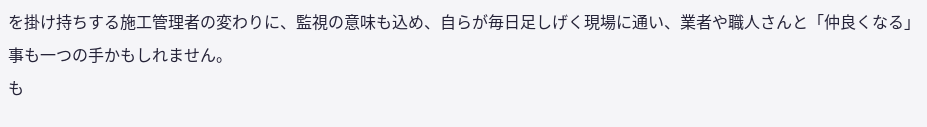を掛け持ちする施工管理者の変わりに、監視の意味も込め、自らが毎日足しげく現場に通い、業者や職人さんと「仲良くなる」事も一つの手かもしれません。
も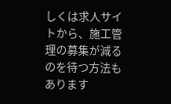しくは求人サイトから、施工管理の募集が減るのを待つ方法もあります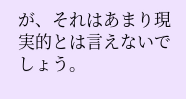が、それはあまり現実的とは言えないでしょう。